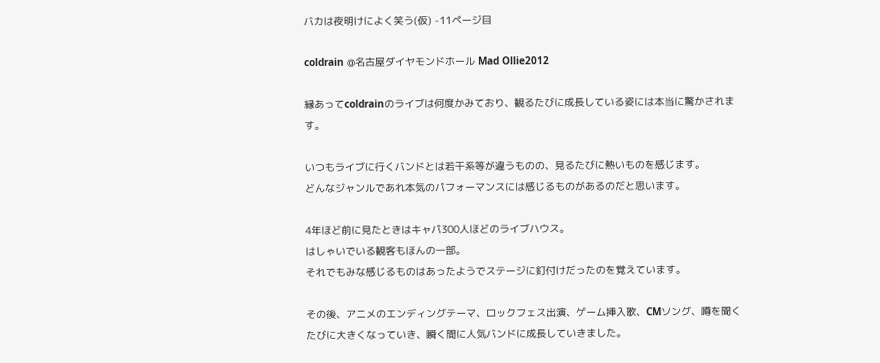バカは夜明けによく笑う(仮) -11ページ目

coldrain @名古屋ダイヤモンドホール Mad Ollie2012

縁あってcoldrainのライブは何度かみており、観るたびに成長している姿には本当に驚かされます。

いつもライブに行くバンドとは若干系等が違うものの、見るたびに熱いものを感じます。
どんなジャンルであれ本気のパフォーマンスには感じるものがあるのだと思います。

4年ほど前に見たときはキャパ300人ほどのライブハウス。
はしゃいでいる観客もほんの一部。
それでもみな感じるものはあったようでステージに釘付けだったのを覚えています。

その後、アニメのエンディングテーマ、ロックフェス出演、ゲーム挿入歌、CMソング、噂を聞くたびに大きくなっていき、瞬く間に人気バンドに成長していきました。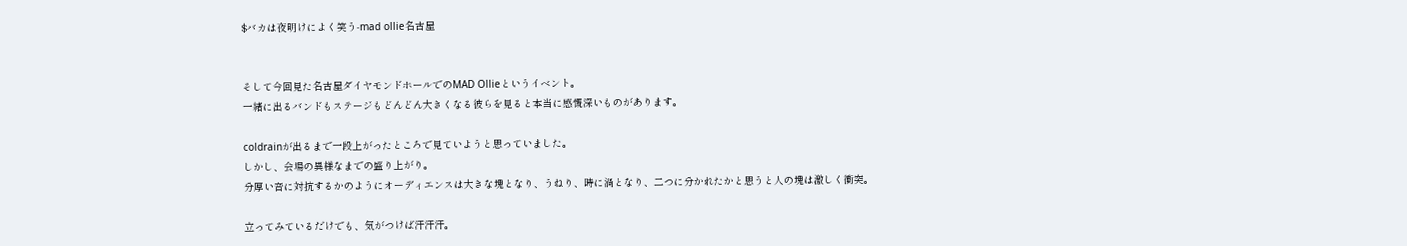$バカは夜明けによく笑う-mad ollie名古屋


そして今回見た名古屋ダイヤモンドホールでのMAD Ollieというイベント。
一緒に出るバンドもステージもどんどん大きくなる彼らを見ると本当に感慨深いものがあります。

coldrainが出るまで一段上がったところで見ていようと思っていました。
しかし、会場の異様なまでの盛り上がり。
分厚い音に対抗するかのようにオーディエンスは大きな塊となり、うねり、時に渦となり、二つに分かれたかと思うと人の塊は激しく衝突。

立ってみているだけでも、気がつけば汗汗汗。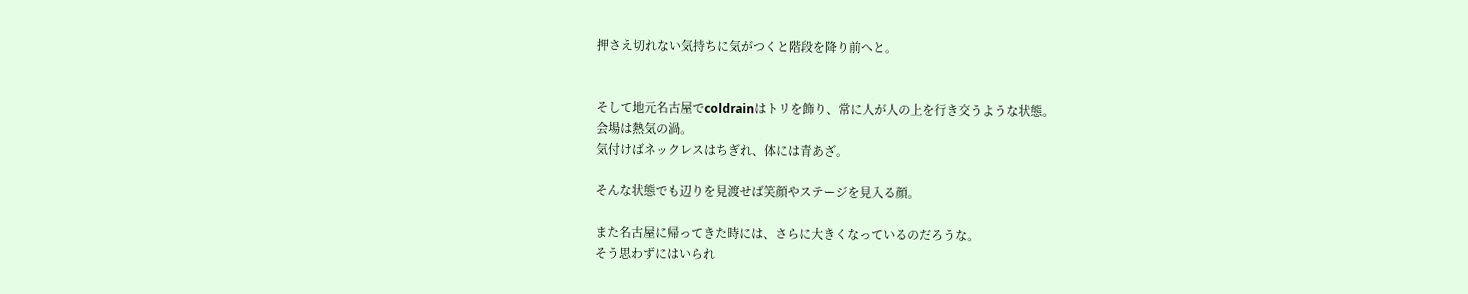押さえ切れない気持ちに気がつくと階段を降り前へと。


そして地元名古屋でcoldrainはトリを飾り、常に人が人の上を行き交うような状態。
会場は熱気の渦。
気付けばネックレスはちぎれ、体には青あざ。

そんな状態でも辺りを見渡せば笑顔やステージを見入る顔。

また名古屋に帰ってきた時には、さらに大きくなっているのだろうな。
そう思わずにはいられ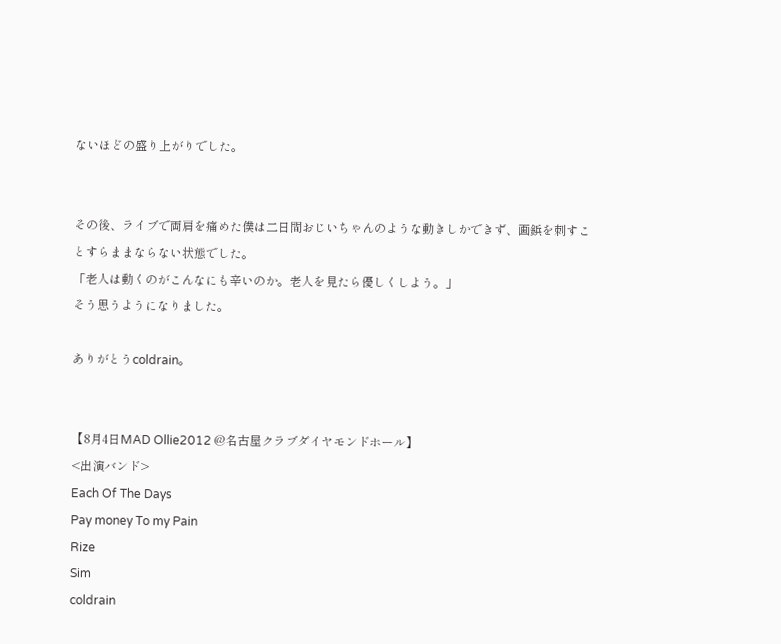ないほどの盛り上がりでした。


その後、ライブで両肩を痛めた僕は二日間おじいちゃんのような動きしかできず、画鋲を刺すことすらままならない状態でした。
「老人は動くのがこんなにも辛いのか。老人を見たら優しくしよう。」
そう思うようになりました。

ありがとうcoldrain。


【8月4日MAD Ollie2012 @名古屋クラブダイヤモンドホール】
<出演バンド>
Each Of The Days
Pay money To my Pain
Rize
Sim
coldrain